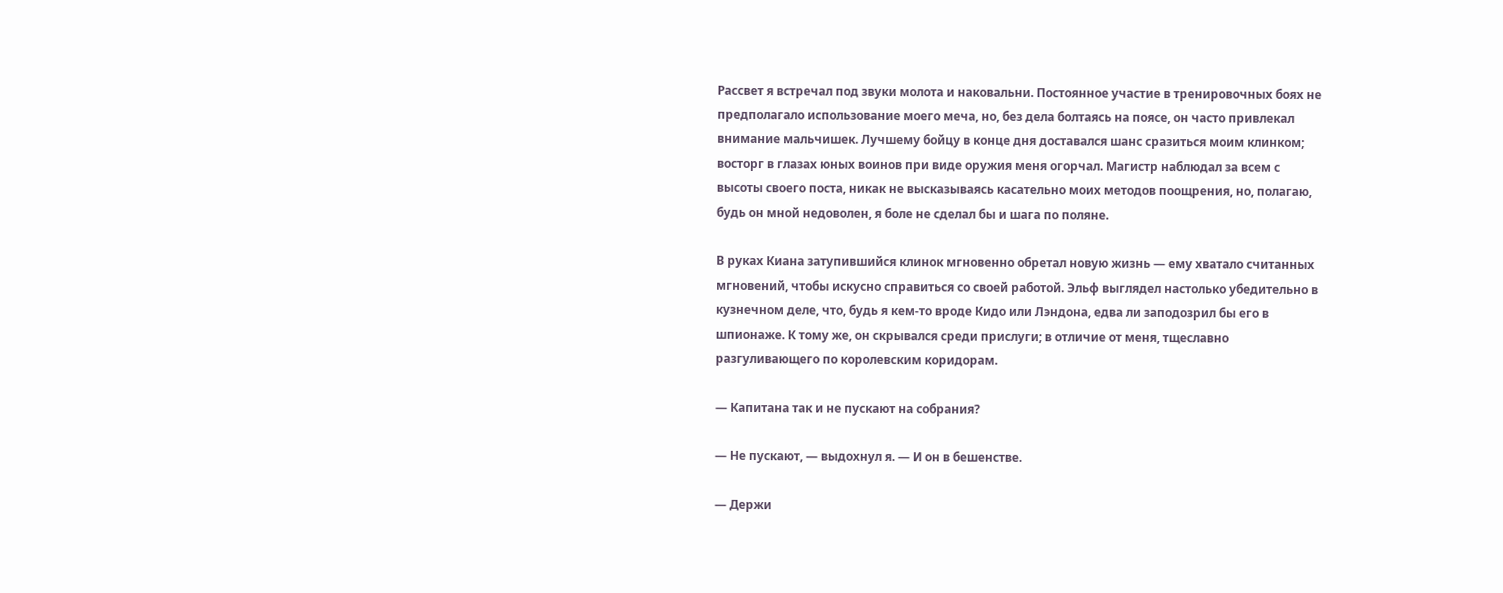Рассвет я встречал под звуки молота и наковальни. Постоянное участие в тренировочных боях не предполагало использование моего меча, но, без дела болтаясь на поясе, он часто привлекал внимание мальчишек. Лучшему бойцу в конце дня доставался шанс сразиться моим клинком; восторг в глазах юных воинов при виде оружия меня огорчал. Магистр наблюдал за всем с высоты своего поста, никак не высказываясь касательно моих методов поощрения, но, полагаю, будь он мной недоволен, я боле не сделал бы и шага по поляне.

В руках Киана затупившийся клинок мгновенно обретал новую жизнь — ему хватало считанных мгновений, чтобы искусно справиться со своей работой. Эльф выглядел настолько убедительно в кузнечном деле, что, будь я кем-то вроде Кидо или Лэндона, едва ли заподозрил бы его в шпионаже. К тому же, он скрывался среди прислуги; в отличие от меня, тщеславно разгуливающего по королевским коридорам.

— Капитана так и не пускают на собрания?

— Не пускают, — выдохнул я. — И он в бешенстве.

— Держи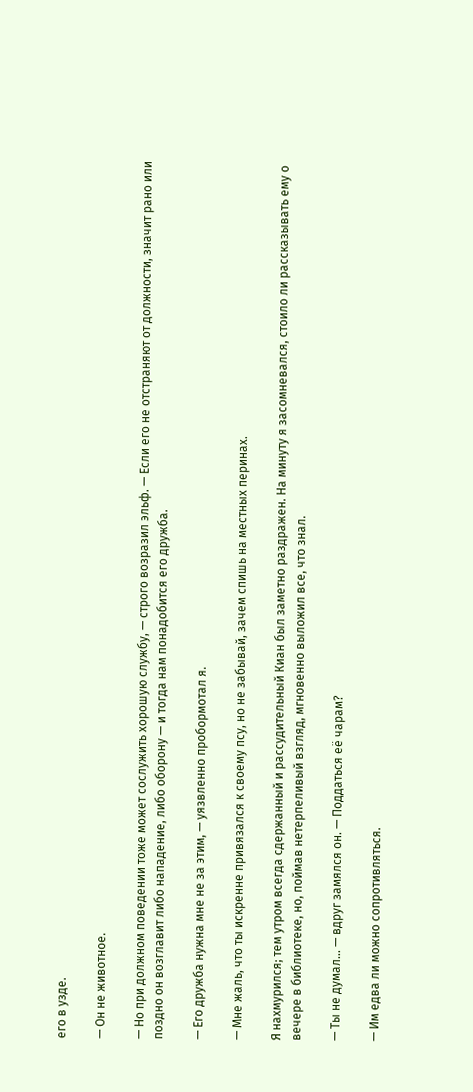его в узде.

— Он не животное.

— Но при должном поведении тоже может сослужить хорошую службу, — строго возразил эльф. — Если его не отстраняют от должности, значит рано или поздно он возглавит либо нападение, либо оборону — и тогда нам понадобится его дружба.

— Его дружба нужна мне не за этим, — уязвленно пробормотал я.

— Мне жаль, что ты искренне привязался к своему псу, но не забывай, зачем спишь на местных перинах.

Я нахмурился; тем утром всегда сдержанный и рассудительный Киан был заметно раздражен. На минуту я засомневался, стоило ли рассказывать ему о вечере в библиотеке, но, поймав нетерпеливый взгляд, мгновенно выложил все, что знал.

— Ты не думал… — вдруг замялся он. — Поддаться её чарам?

— Им едва ли можно сопротивляться.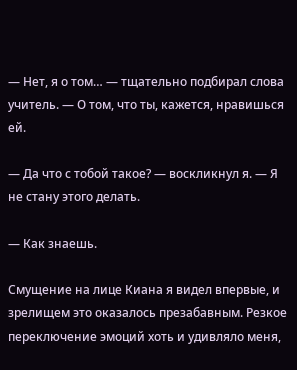— Нет, я о том… — тщательно подбирал слова учитель. — О том, что ты, кажется, нравишься ей.

— Да что с тобой такое? — воскликнул я. — Я не стану этого делать.

— Как знаешь.

Смущение на лице Киана я видел впервые, и зрелищем это оказалось презабавным. Резкое переключение эмоций хоть и удивляло меня,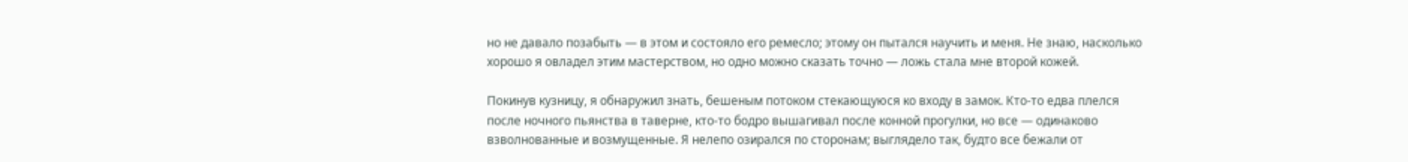но не давало позабыть — в этом и состояло его ремесло; этому он пытался научить и меня. Не знаю, насколько хорошо я овладел этим мастерством, но одно можно сказать точно — ложь стала мне второй кожей.

Покинув кузницу, я обнаружил знать, бешеным потоком стекающуюся ко входу в замок. Кто-то едва плелся после ночного пьянства в таверне, кто-то бодро вышагивал после конной прогулки, но все — одинаково взволнованные и возмущенные. Я нелепо озирался по сторонам; выглядело так, будто все бежали от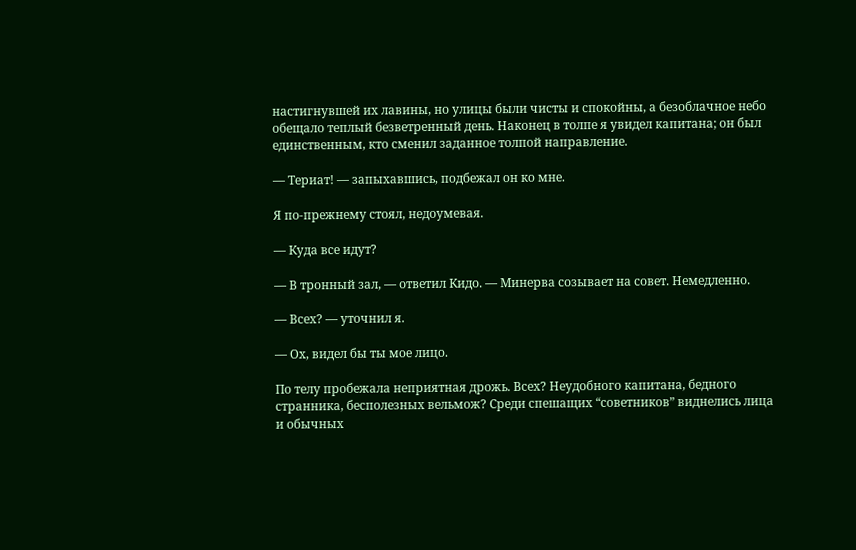настигнувшей их лавины, но улицы были чисты и спокойны, а безоблачное небо обещало теплый безветренный день. Наконец в толпе я увидел капитана; он был единственным, кто сменил заданное толпой направление.

— Териат! — запыхавшись, подбежал он ко мне.

Я по-прежнему стоял, недоумевая.

— Куда все идут?

— В тронный зал, — ответил Кидо. — Минерва созывает на совет. Немедленно.

— Всех? — уточнил я.

— Ох, видел бы ты мое лицо.

По телу пробежала неприятная дрожь. Всех? Неудобного капитана, бедного странника, бесполезных вельмож? Среди спешащих “советников” виднелись лица и обычных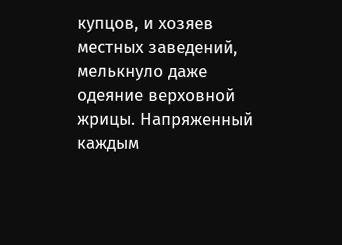купцов, и хозяев местных заведений, мелькнуло даже одеяние верховной жрицы. Напряженный каждым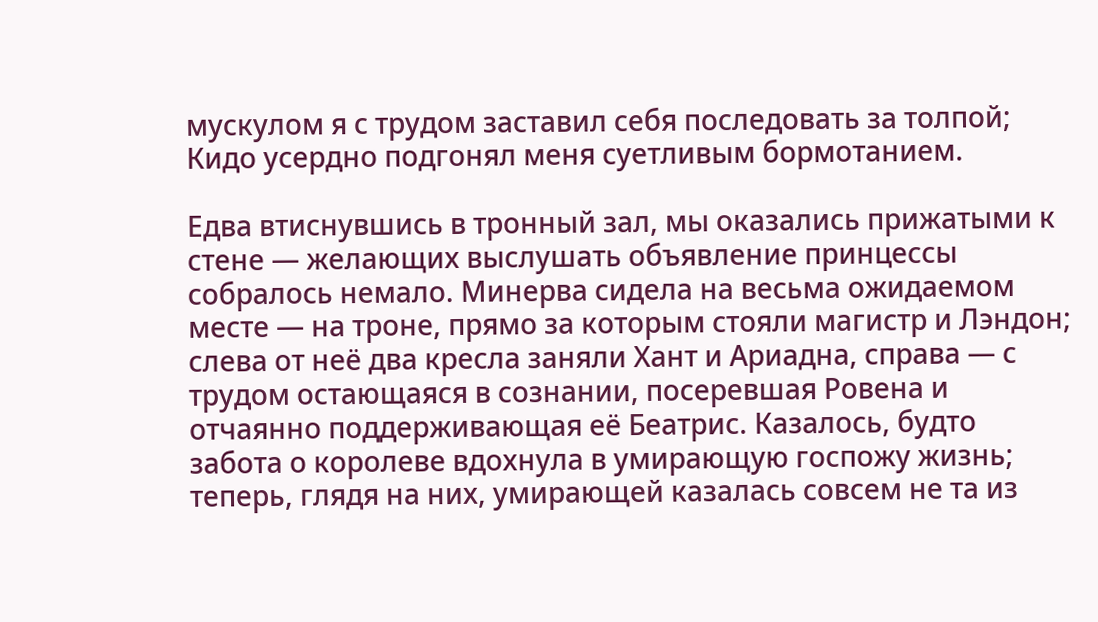мускулом я с трудом заставил себя последовать за толпой; Кидо усердно подгонял меня суетливым бормотанием.

Едва втиснувшись в тронный зал, мы оказались прижатыми к стене — желающих выслушать объявление принцессы собралось немало. Минерва сидела на весьма ожидаемом месте — на троне, прямо за которым стояли магистр и Лэндон; слева от неё два кресла заняли Хант и Ариадна, справа — с трудом остающаяся в сознании, посеревшая Ровена и отчаянно поддерживающая её Беатрис. Казалось, будто забота о королеве вдохнула в умирающую госпожу жизнь; теперь, глядя на них, умирающей казалась совсем не та из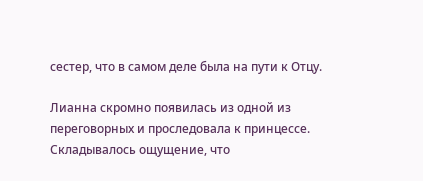сестер, что в самом деле была на пути к Отцу.

Лианна скромно появилась из одной из переговорных и проследовала к принцессе. Складывалось ощущение, что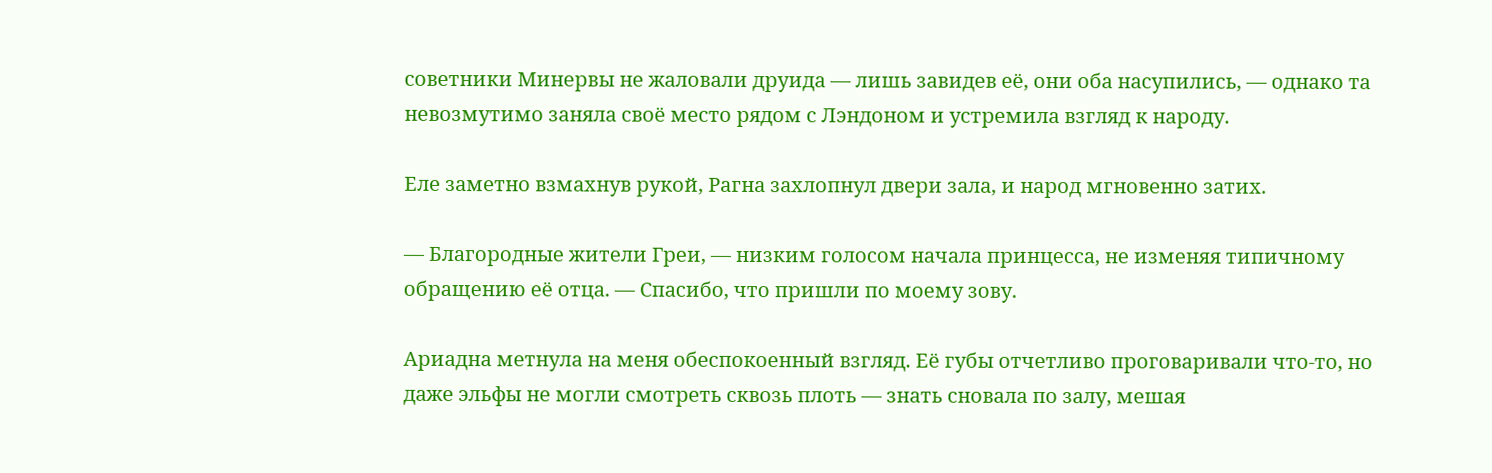советники Минервы не жаловали друида — лишь завидев её, они оба насупились, — однако та невозмутимо заняла своё место рядом с Лэндоном и устремила взгляд к народу.

Еле заметно взмахнув рукой, Рагна захлопнул двери зала, и народ мгновенно затих.

— Благородные жители Греи, — низким голосом начала принцесса, не изменяя типичному обращению её отца. — Спасибо, что пришли по моему зову.

Ариадна метнула на меня обеспокоенный взгляд. Её губы отчетливо проговаривали что-то, но даже эльфы не могли смотреть сквозь плоть — знать сновала по залу, мешая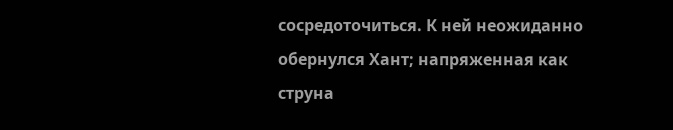сосредоточиться. К ней неожиданно обернулся Хант; напряженная как струна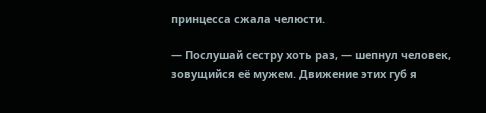принцесса сжала челюсти.

— Послушай сестру хоть раз, — шепнул человек, зовущийся её мужем. Движение этих губ я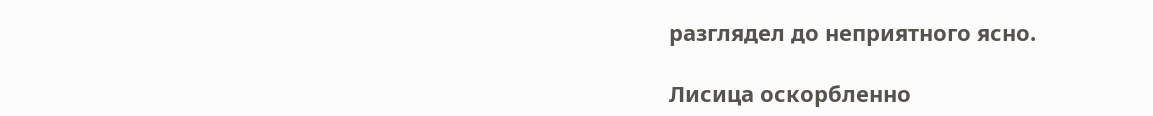разглядел до неприятного ясно.

Лисица оскорбленно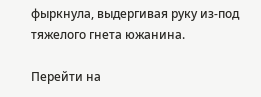фыркнула, выдергивая руку из-под тяжелого гнета южанина.

Перейти на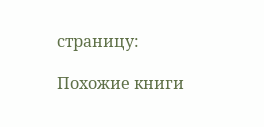страницу:

Похожие книги